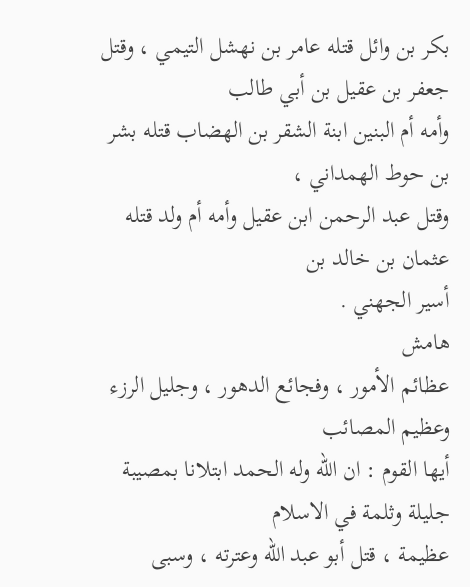بكر بن وائل قتله عامر بن نهشل التيمي ، وقتل جعفر بن عقيل بن أبي طالب
وأمه أم البنين ابنة الشقر بن الهضاب قتله بشر بن حوط الهمداني ،
وقتل عبد الرحمن ابن عقيل وأمه أم ولد قتله عثمان بن خالد بن
أسير الجهني .
هامش
عظائم الأمور ، وفجائع الدهور ، وجليل الرزء وعظيم المصائب
أيها القوم : ان الله وله الحمد ابتلانا بمصيبة جليلة وثلمة في الاسلام
عظيمة ، قتل أبو عبد الله وعترته ، وسبى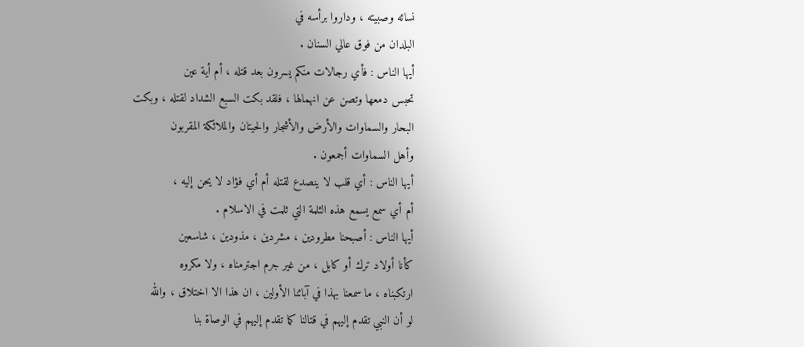نسائه وصبيته ، وداروا برأسه في
البلدان من فوق عالي السنان .
أيها الناس : فأي رجالات منكم يسرون بعد قتله ، أم أية عين
تحبس دمعها وتصن عن انهمالها ، فلقد بكت السبع الشداد لقتله ، وبكت
البحار والسماوات والأرض والأشجار والحيتان والملائكة المقربون
وأهل السماوات أجمعون .
أيها الناس : أي قلب لا ينصدع لقتله أم أي فؤاد لا يحن إليه ،
أم أي سمع يسمع هذه الثلمة التي ثلمت في الاسلام .
أيها الناس : أصبحنا مطرودين ، مشردين ، مذودين ، شاسعين
كأنا أولاد ترك أو كابل ، من غير جرم اجترمناه ، ولا مكروه
ارتكبناه ، ما سمعنا بهذا في آبائنا الأولين ، ان هذا الا اختلاق ، والله
لو أن النبي تقدم إليهم في قتالنا كما تقدم إليهم في الوصاة بنا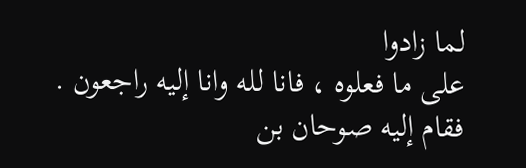لما زادوا
على ما فعلوه ، فانا لله وانا إليه راجعون . فقام إليه صوحان بن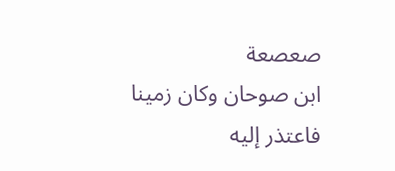صعصعة
ابن صوحان وكان زمينا فاعتذر إليه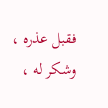فقبل عذره ، وشكر له ،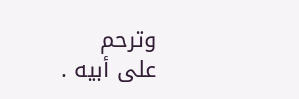وترحم
على أبيه .